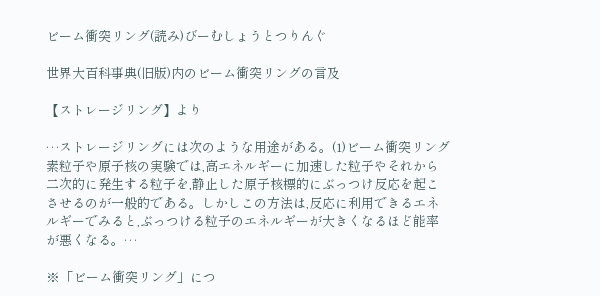ビーム衝突リング(読み)びーむしょうとつりんぐ

世界大百科事典(旧版)内のビーム衝突リングの言及

【ストレージリング】より

…ストレージリングには次のような用途がある。(1)ビーム衝突リング 素粒子や原子核の実験では,高エネルギーに加速した粒子やそれから二次的に発生する粒子を,静止した原子核標的にぶっつけ反応を起こさせるのが一般的である。しかしこの方法は,反応に利用できるエネルギーでみると,ぶっつける粒子のエネルギーが大きくなるほど能率が悪くなる。…

※「ビーム衝突リング」につ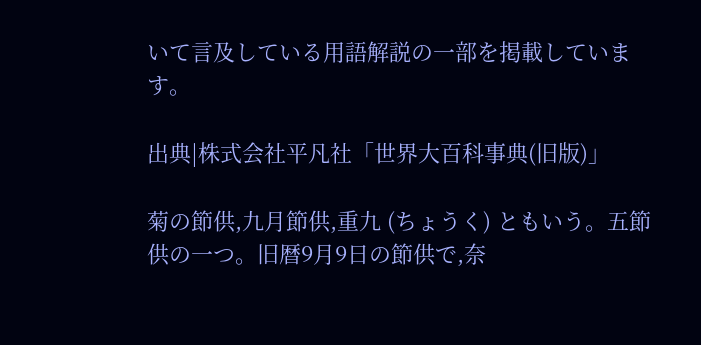いて言及している用語解説の一部を掲載しています。

出典|株式会社平凡社「世界大百科事典(旧版)」

菊の節供,九月節供,重九 (ちょうく) ともいう。五節供の一つ。旧暦9月9日の節供で,奈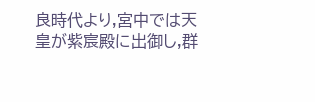良時代より,宮中では天皇が紫宸殿に出御し,群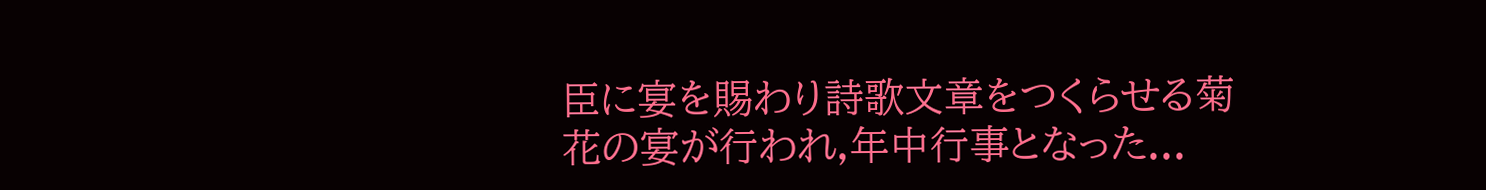臣に宴を賜わり詩歌文章をつくらせる菊花の宴が行われ,年中行事となった...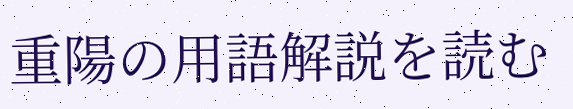重陽の用語解説を読む